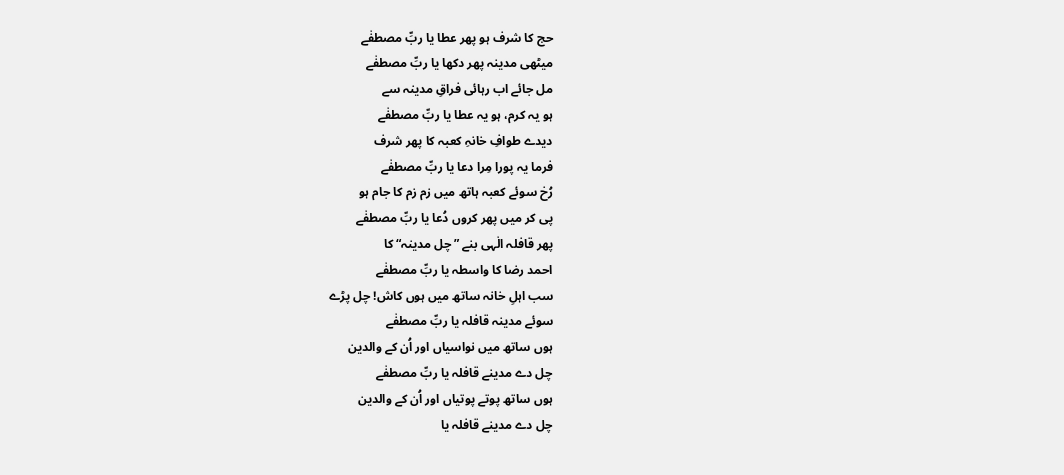حج کا شرف ہو پھر عطا یا ربِّ مصطفٰے
میٹھی مدینہ پھر دکھا یا ربِّ مصطفٰے
مل جائے اب رہائی فراقِ مدینہ سے
ہو یہ کرم، ہو یہ عطا یا ربِّ مصطفٰے
دیدے طوافِ خانہِ کعبہ کا پھر شرف
فرما یہ پورا مِرا دعا یا ربِّ مصطفٰے
رُخ سوئے کعبہ ہاتھ میں زم زم کا جام ہو
پی کر میں پھر کروں دُعا یا ربِّ مصطفٰے
پھر قافلہ الٰہی بنے ”چل مدینہ“ کا
احمد رضا کا واسطہ یا ربِّ مصطفٰے
سب اہلِ خانہ ساتھ میں ہوں کاش! چل پڑے
سوئے مدینہ قافلہ یا ربِّ مصطفٰے
ہوں ساتھ میں نواسیاں اور اُن کے والدین
چل دے مدینے قافلہ یا ربِّ مصطفٰے
ہوں ساتھ پوتے پوتیاں اور اُن کے والدین
چل دے مدینے قافلہ یا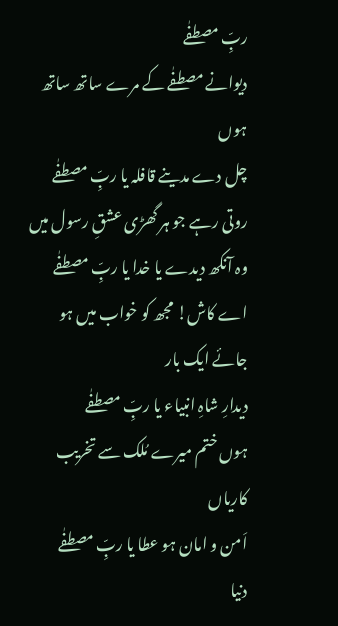ربِّ مصطفٰے
دیوانے مصطفٰے کے مرے ساتھ ساتھ ہوں
چل دے مدینے قافلہ یا ربِّ مصطفٰے
روتی رہے جو ہر گھڑی عشقِ رسول میں
وہ آنکھ دیدے یا خدا یا ربِّ مصطفٰے
اے کاش! مجھ کو خواب میں ہو جائے ایک بار
دیدارِ شاہِ انبیاء یا ربِّ مصطفٰے
ہوں ختم میرے مُلک سے تخریب کاریاں
اَمن و امان ہو عطا یا ربِّ مصطفٰے
دنیا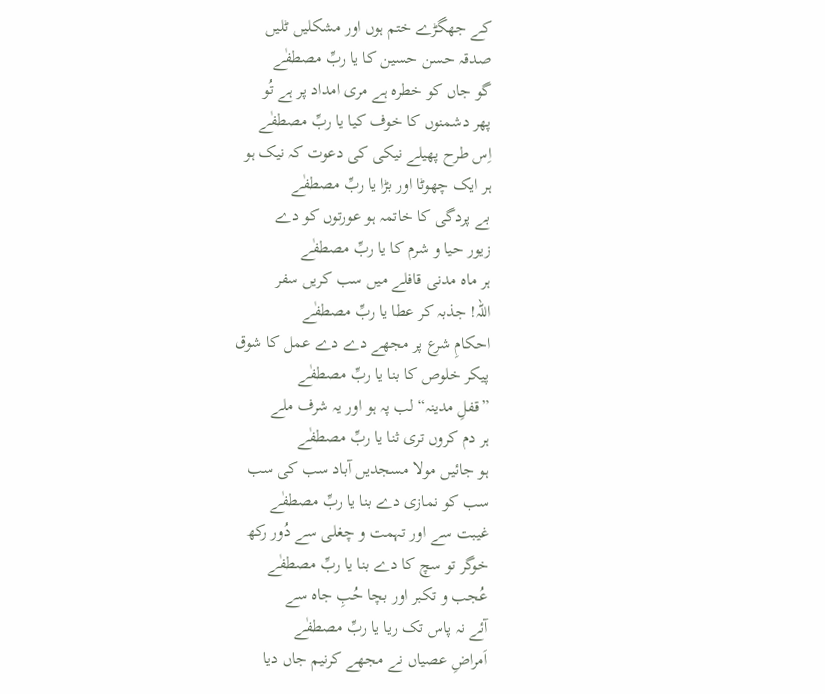کے جھگڑے ختم ہوں اور مشکلیں ٹلیں
صدقہ حسن حسین کا یا ربِّ مصطفٰے
گو جاں کو خطرہ ہے مری امداد پر ہے تُو
پھر دشمنوں کا خوف کیا یا ربِّ مصطفٰے
اِس طرح پھیلے نیکی کی دعوت کہ نیک ہو
ہر ایک چھوٹا اور بڑا یا ربِّ مصطفٰے
بے پردگی کا خاتمہ ہو عورتوں کو دے
زیور حیا و شرم کا یا ربِّ مصطفٰے
ہر ماہ مدنی قافلے میں سب کریں سفر
اللہ! جذبہ کر عطا یا ربِّ مصطفٰے
احکامِ شرع پر مجھے دے دے عمل کا شوق
پیکر خلوص کا بنا یا ربِّ مصطفٰے
”قفلِ مدینہ“ لب پہ ہو اور یہ شرف ملے
ہر دم کروں تری ثنا یا ربِّ مصطفٰے
ہو جائیں مولا مسجدیں آباد سب کی سب
سب کو نمازی دے بنا یا ربِّ مصطفٰے
غیبت سے اور تہمت و چغلی سے دُور رکھ
خوگر تو سچ کا دے بنا یا ربِّ مصطفٰے
عُجب و تکبر اور بچا حُبِ جاہ سے
آئے نہ پاس تک ریا یا ربِّ مصطفٰے
اَمراضِ عصیاں نے مجھے کرنیم جاں دیا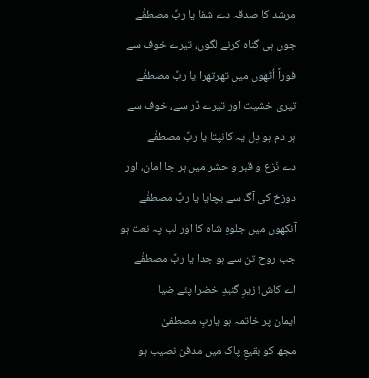مرشد کا صدقہ دے شفا یا ربِّ مصطفٰے
جوں ہی گناہ کرنے لگوں، تیرے خوف سے
فوراً اُٹھوں میں تھرتھرا یا ربِّ مصطفٰے
تیری خشیت اور تیرے ڈر سے، خوف سے
ہر دم ہو دِل یہ کانپتا یا ربِّ مصطفٰے
دے نَزع و قبر و حشر میں ہر جا امان، اور
دوزخ کی آگ سے بچایا یا ربِّ مصطفٰے
آنکھوں میں جلوہِ شاہ کا اور لب پہ نعت ہو
جب روح تن سے ہو جدا یا ربِّ مصطفٰے
اے کاش! زیرِ گنبدِ خضرا پئے ضیا
ایمان پر خاتمہ ہو یاربِ مصطفیٰ
مجھ کو بقیعِ پاک میں مدفن نصیب ہو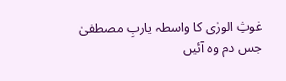غوثِ الورٰی کا واسطہ یاربِ مصطفیٰ
جس دم وہ آئیں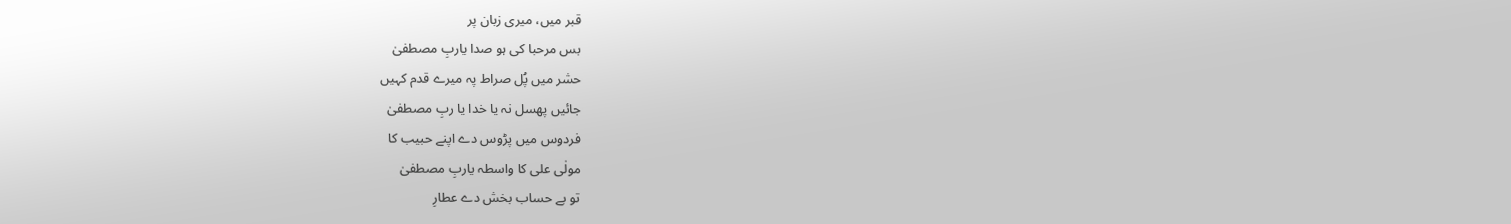قبر میں، میری زبان پر
بس مرحبا کی ہو صدا یاربِ مصطفیٰ
حشر میں پُل صراط پہ میرے قدم کہیں
جائیں پھسل نہ یا خدا یا ربِ مصطفیٰ
فردوس میں پڑوس دے اپنے حبیب کا
مولٰی علی کا واسطہ یاربِ مصطفیٰ
تو بے حساب بخش دے عطارِ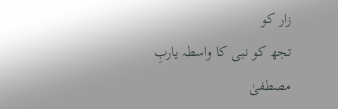زار کو
تجھ کو نبی کا واسطہ یاربِ مصطفیٰ